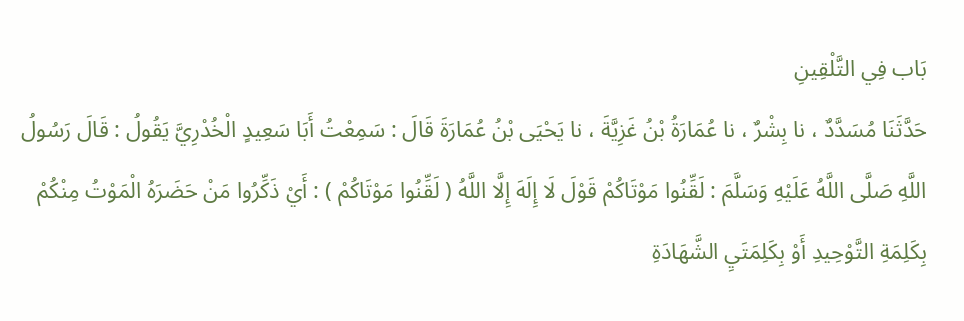بَاب فِي التَّلْقِينِ
حَدَّثَنَا مُسَدَّدٌ ، نا بِشْرٌ ، نا عُمَارَةُ بْنُ غَزِيَّةَ ، نا يَحْيَى بْنُ عُمَارَةَ قَالَ : سَمِعْتُ أَبَا سَعِيدٍ الْخُدْرِيَّ يَقُولُ : قَالَ رَسُولُ اللَّهِ صَلَّى اللَّهُ عَلَيْهِ وَسَلَّمَ : لَقِّنُوا مَوْتَاكُمْ قَوْلَ لَا إِلَهَ إِلَّا اللَّهُ ( لَقِّنُوا مَوْتَاكُمْ ) : أَيْ ذَكِّرُوا مَنْ حَضَرَهُ الْمَوْتُ مِنْكُمْ بِكَلِمَةِ التَّوْحِيدِ أَوْ بِكَلِمَتَيِ الشَّهَادَةِ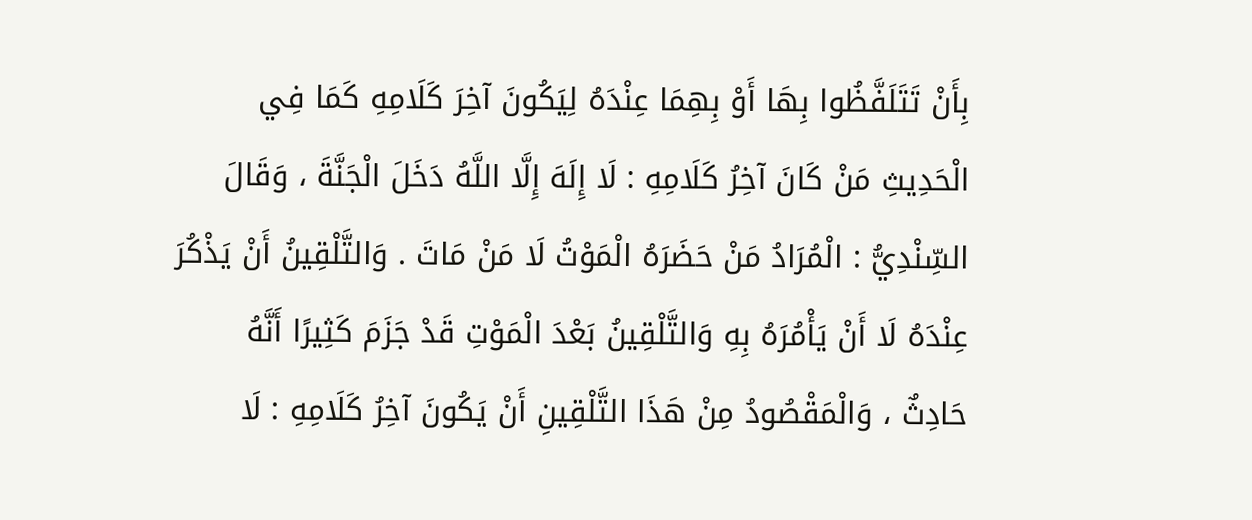بِأَنْ تَتَلَفَّظُوا بِهَا أَوْ بِهِمَا عِنْدَهُ لِيَكُونَ آخِرَ كَلَامِهِ كَمَا فِي الْحَدِيثِ مَنْ كَانَ آخِرُ كَلَامِهِ : لَا إِلَهَ إِلَّا اللَّهُ دَخَلَ الْجَنَّةَ ، وَقَالَ السِّنْدِيُّ : الْمُرَادُ مَنْ حَضَرَهُ الْمَوْتُ لَا مَنْ مَاتَ . وَالتَّلْقِينُ أَنْ يَذْكُرَ عِنْدَهُ لَا أَنْ يَأْمُرَهُ بِهِ وَالتَّلْقِينُ بَعْدَ الْمَوْتِ قَدْ جَزَمَ كَثِيرًا أَنَّهُ حَادِثٌ ، وَالْمَقْصُودُ مِنْ هَذَا التَّلْقِينِ أَنْ يَكُونَ آخِرُ كَلَامِهِ : لَا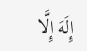إِلَهَ إِلَّا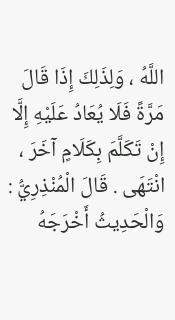اللَّهُ ، وَلِذَلِكَ إِذَا قَالَ مَرَّةً فَلَا يُعَادُ عَلَيْهِ إِلَّا إِنْ تَكَلَّمَ بِكَلَامٍ آخَرَ ، انْتَهَى . قَالَ الْمُنْذِرِيُّ : وَالْحَدِيثُ أَخْرَجَهُ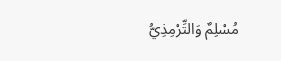مُسْلِمٌ وَالتِّرْمِذِيُّ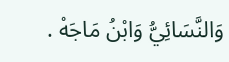وَالنَّسَائِيُّ وَابْنُ مَاجَهْ .